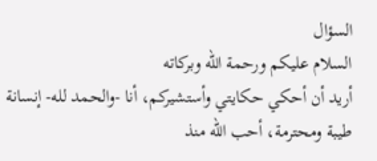السؤال
السلام عليكم ورحمة الله وبركاته
أريد أن أحكي حكايتي وأستشيركم، أنا -والحمد لله- إنسانة طيبة ومحترمة، أحب الله منذ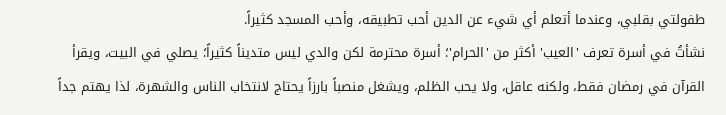طفولتي بقلبي، وعندما أتعلم أي شيء عن الدين أحب تطبيقه، وأحب المسجد كثيراً.
نشأتُ في أسرة تعرف 'العيب' أكثر من 'الحرام'؛ أسرة محترمة لكن والدي ليس متديناً كثيراً؛ يصلي في البيت، ويقرأ القرآن في رمضان فقط، ولكنه عاقل، ولا يحب الظلم، ويشغل منصباً بارزاً يحتاج لانتخاب الناس والشهرة، لذا يهتم جداً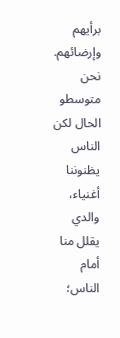برأيهم وإرضائهم.
نحن متوسطو الحال لكن الناس يظنوننا أغنياء، والدي يقلل منا أمام الناس؛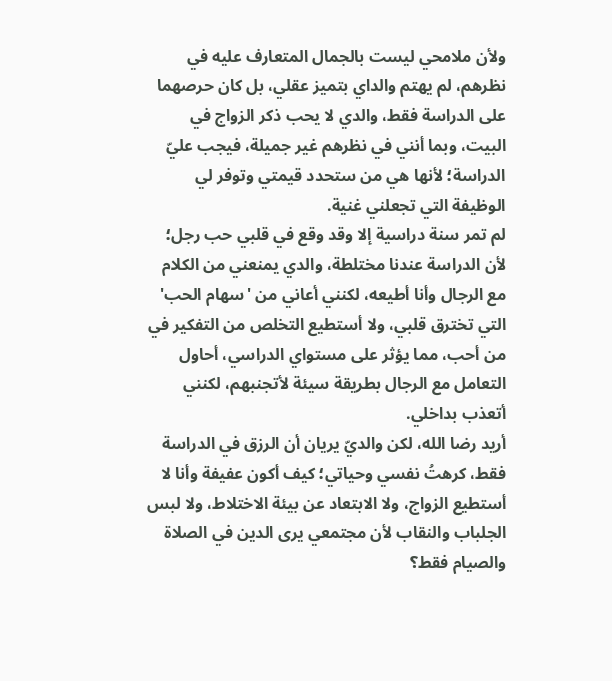ولأن ملامحي ليست بالجمال المتعارف عليه في نظرهم، لم يهتم والداي بتميز عقلي، بل كان حرصهما على الدراسة فقط، والدي لا يحب ذكر الزواج في البيت، وبما أنني في نظرهم غير جميلة، فيجب عليّ الدراسة؛ لأنها هي من ستحدد قيمتي وتوفر لي الوظيفة التي تجعلني غنية.
لم تمر سنة دراسية إلا وقد وقع في قلبي حب رجل؛ لأن الدراسة عندنا مختلطة، والدي يمنعني من الكلام مع الرجال وأنا أطيعه، لكنني أعاني من 'سهام الحب' التي تخترق قلبي، ولا أستطيع التخلص من التفكير في من أحب، مما يؤثر على مستواي الدراسي، أحاول التعامل مع الرجال بطريقة سيئة لأتجنبهم، لكنني أتعذب بداخلي.
أريد رضا الله، لكن والديّ يريان أن الرزق في الدراسة فقط، كرهتُ نفسي وحياتي؛ كيف أكون عفيفة وأنا لا أستطيع الزواج، ولا الابتعاد عن بيئة الاختلاط، ولا لبس الجلباب والنقاب لأن مجتمعي يرى الدين في الصلاة والصيام فقط؟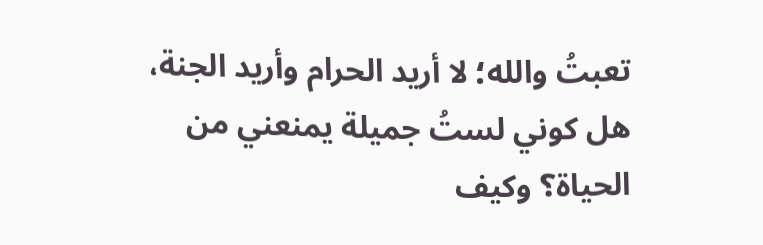تعبتُ والله؛ لا أريد الحرام وأريد الجنة، هل كوني لستُ جميلة يمنعني من الحياة؟ وكيف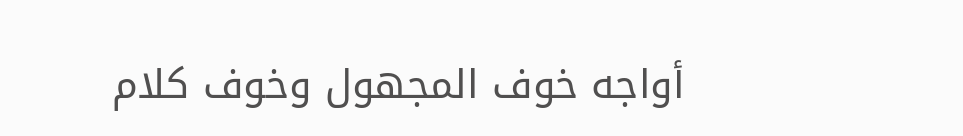أواجه خوف المجهول وخوف كلام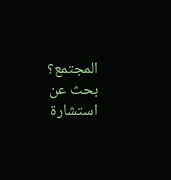المجتمع؟
بحث عن استشارة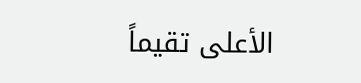الأعلى تقيماً